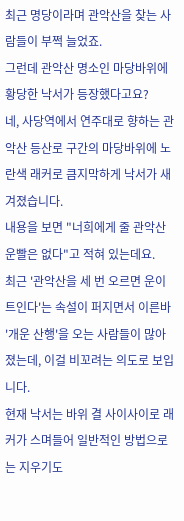최근 명당이라며 관악산을 찾는 사람들이 부쩍 늘었죠.
그런데 관악산 명소인 마당바위에 황당한 낙서가 등장했다고요?
네, 사당역에서 연주대로 향하는 관악산 등산로 구간의 마당바위에 노란색 래커로 큼지막하게 낙서가 새겨졌습니다.
내용을 보면 "너희에게 줄 관악산 운빨은 없다"고 적혀 있는데요.
최근 '관악산을 세 번 오르면 운이 트인다'는 속설이 퍼지면서 이른바 '개운 산행'을 오는 사람들이 많아졌는데, 이걸 비꼬려는 의도로 보입니다.
현재 낙서는 바위 결 사이사이로 래커가 스며들어 일반적인 방법으로는 지우기도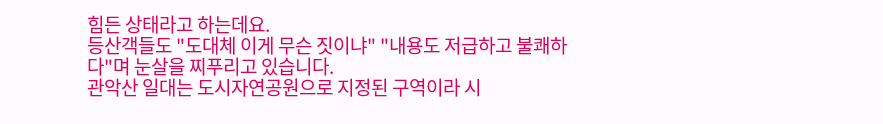힘든 상태라고 하는데요.
등산객들도 "도대체 이게 무슨 짓이냐" "내용도 저급하고 불쾌하다"며 눈살을 찌푸리고 있습니다.
관악산 일대는 도시자연공원으로 지정된 구역이라 시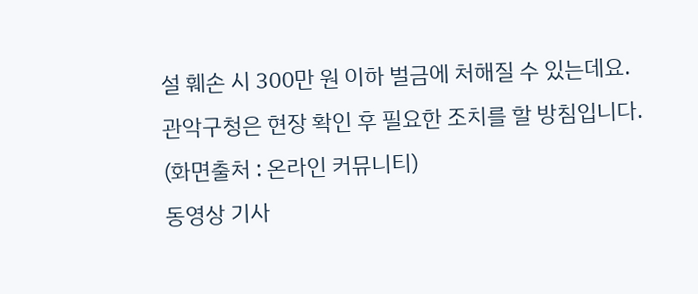설 훼손 시 300만 원 이하 벌금에 처해질 수 있는데요.
관악구청은 현장 확인 후 필요한 조치를 할 방침입니다.
(화면출처 : 온라인 커뮤니티)
동영상 기사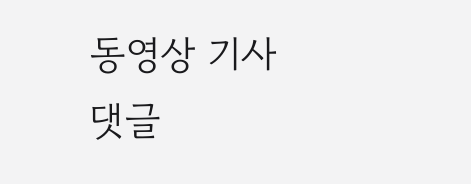동영상 기사
댓글